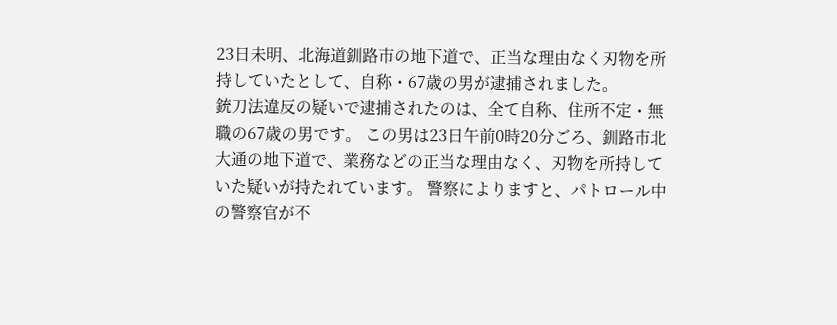23日未明、北海道釧路市の地下道で、正当な理由なく刃物を所持していたとして、自称・67歳の男が逮捕されました。
銃刀法違反の疑いで逮捕されたのは、全て自称、住所不定・無職の67歳の男です。 この男は23日午前0時20分ごろ、釧路市北大通の地下道で、業務などの正当な理由なく、刃物を所持していた疑いが持たれています。 警察によりますと、パトロール中の警察官が不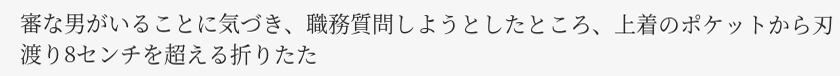審な男がいることに気づき、職務質問しようとしたところ、上着のポケットから刃渡り8センチを超える折りたた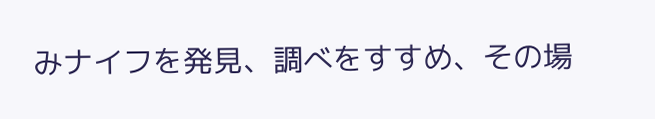みナイフを発見、調べをすすめ、その場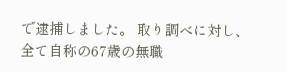で逮捕しました。 取り調べに対し、全て自称の67歳の無職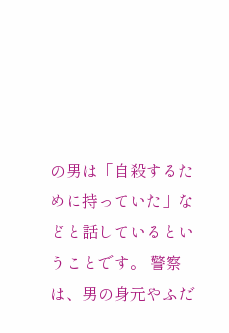の男は「自殺するために持っていた」などと話しているということです。 警察は、男の身元やふだ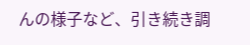んの様子など、引き続き調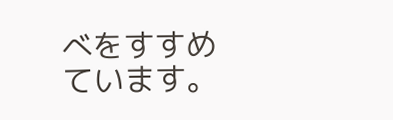べをすすめています。